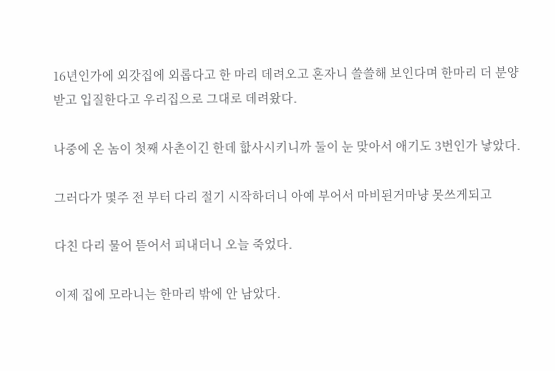16년인가에 외갓집에 외롭다고 한 마리 데려오고 혼자니 쓸쓸해 보인다며 한마리 더 분양받고 입질한다고 우리집으로 그대로 데려왔다.

나중에 온 놈이 첫째 사촌이긴 한데 핪사시키니까 둘이 눈 맞아서 애기도 3번인가 낳았다.

그러다가 몇주 전 부터 다리 절기 시작하더니 아예 부어서 마비된거마냥 못쓰게되고

다친 다리 물어 뜯어서 피내더니 오늘 죽었다.

이제 집에 모라니는 한마리 밖에 안 남았다.